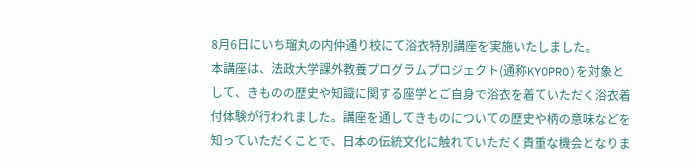8月6日にいち瑠丸の内仲通り校にて浴衣特別講座を実施いたしました。
本講座は、法政大学課外教養プログラムプロジェクト(通称KYOPRO)を対象として、きものの歴史や知識に関する座学とご自身で浴衣を着ていただく浴衣着付体験が行われました。講座を通してきものについての歴史や柄の意味などを知っていただくことで、日本の伝統文化に触れていただく貴重な機会となりま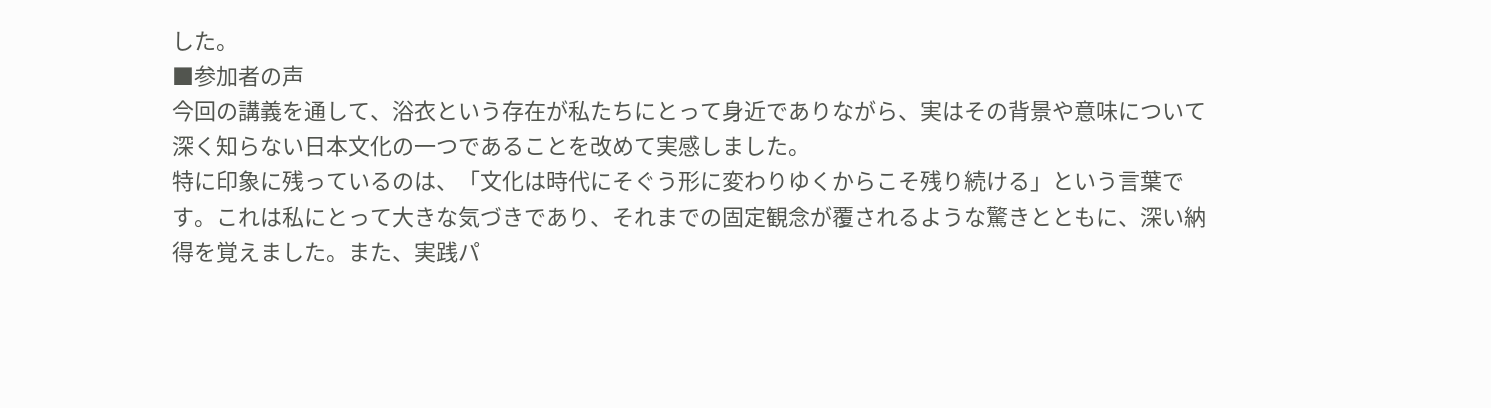した。
■参加者の声
今回の講義を通して、浴衣という存在が私たちにとって身近でありながら、実はその背景や意味について深く知らない日本文化の一つであることを改めて実感しました。
特に印象に残っているのは、「文化は時代にそぐう形に変わりゆくからこそ残り続ける」という言葉です。これは私にとって大きな気づきであり、それまでの固定観念が覆されるような驚きとともに、深い納得を覚えました。また、実践パ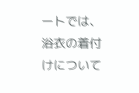ートでは、浴衣の着付けについて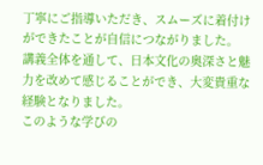丁寧にご指導いただき、スムーズに着付けができたことが自信につながりました。
講義全体を通して、日本文化の奥深さと魅力を改めて感じることができ、大変貴重な経験となりました。
このような学びの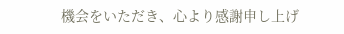機会をいただき、心より感謝申し上げ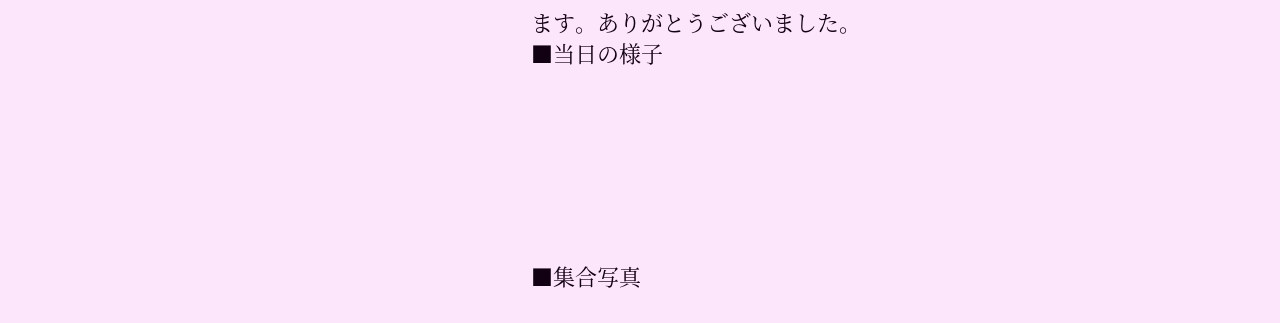ます。ありがとうございました。
■当日の様子






■集合写真